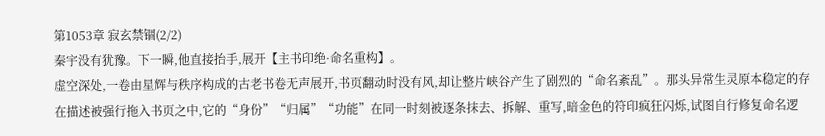第1053章 寂玄禁锢(2/2)
秦宇没有犹豫。下一瞬,他直接抬手,展开【主书印绝·命名重构】。
虚空深处,一卷由星辉与秩序构成的古老书卷无声展开,书页翻动时没有风,却让整片峡谷产生了剧烈的“命名紊乱”。那头异常生灵原本稳定的存在描述被强行拖入书页之中,它的“身份”“归属”“功能”在同一时刻被逐条抹去、拆解、重写,暗金色的符印疯狂闪烁,试图自行修复命名逻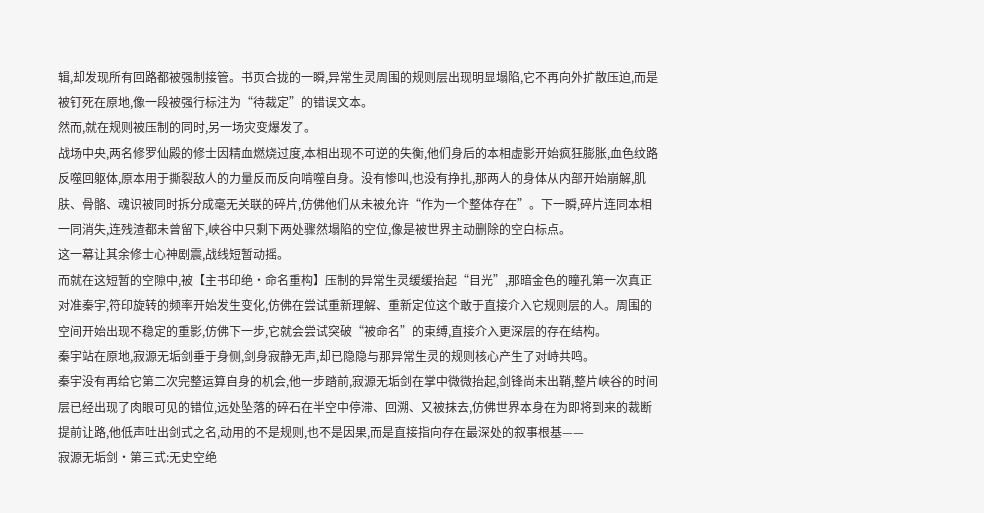辑,却发现所有回路都被强制接管。书页合拢的一瞬,异常生灵周围的规则层出现明显塌陷,它不再向外扩散压迫,而是被钉死在原地,像一段被强行标注为“待裁定”的错误文本。
然而,就在规则被压制的同时,另一场灾变爆发了。
战场中央,两名修罗仙殿的修士因精血燃烧过度,本相出现不可逆的失衡,他们身后的本相虚影开始疯狂膨胀,血色纹路反噬回躯体,原本用于撕裂敌人的力量反而反向啃噬自身。没有惨叫,也没有挣扎,那两人的身体从内部开始崩解,肌肤、骨骼、魂识被同时拆分成毫无关联的碎片,仿佛他们从未被允许“作为一个整体存在”。下一瞬,碎片连同本相一同消失,连残渣都未曾留下,峡谷中只剩下两处骤然塌陷的空位,像是被世界主动删除的空白标点。
这一幕让其余修士心神剧震,战线短暂动摇。
而就在这短暂的空隙中,被【主书印绝·命名重构】压制的异常生灵缓缓抬起“目光”,那暗金色的瞳孔第一次真正对准秦宇,符印旋转的频率开始发生变化,仿佛在尝试重新理解、重新定位这个敢于直接介入它规则层的人。周围的空间开始出现不稳定的重影,仿佛下一步,它就会尝试突破“被命名”的束缚,直接介入更深层的存在结构。
秦宇站在原地,寂源无垢剑垂于身侧,剑身寂静无声,却已隐隐与那异常生灵的规则核心产生了对峙共鸣。
秦宇没有再给它第二次完整运算自身的机会,他一步踏前,寂源无垢剑在掌中微微抬起,剑锋尚未出鞘,整片峡谷的时间层已经出现了肉眼可见的错位,远处坠落的碎石在半空中停滞、回溯、又被抹去,仿佛世界本身在为即将到来的裁断提前让路,他低声吐出剑式之名,动用的不是规则,也不是因果,而是直接指向存在最深处的叙事根基——
寂源无垢剑·第三式:无史空绝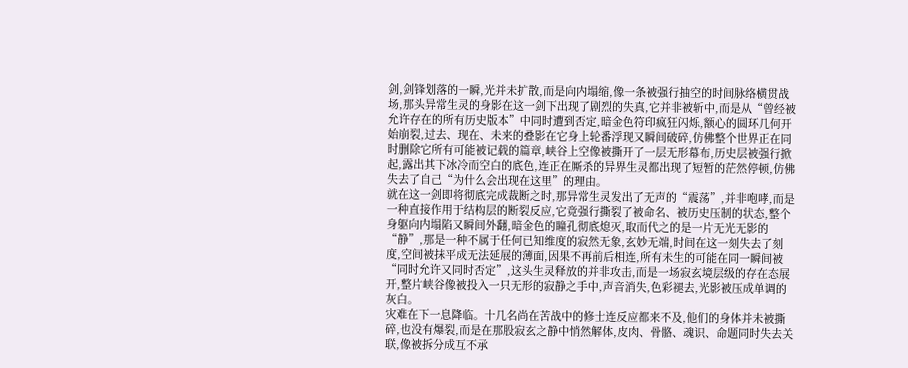剑,剑锋划落的一瞬,光并未扩散,而是向内塌缩,像一条被强行抽空的时间脉络横贯战场,那头异常生灵的身影在这一剑下出现了剧烈的失真,它并非被斩中,而是从“曾经被允许存在的所有历史版本”中同时遭到否定,暗金色符印疯狂闪烁,额心的圆环几何开始崩裂,过去、现在、未来的叠影在它身上轮番浮现又瞬间破碎,仿佛整个世界正在同时删除它所有可能被记载的篇章,峡谷上空像被撕开了一层无形幕布,历史层被强行掀起,露出其下冰冷而空白的底色,连正在厮杀的异界生灵都出现了短暂的茫然停顿,仿佛失去了自己“为什么会出现在这里”的理由。
就在这一剑即将彻底完成裁断之时,那异常生灵发出了无声的“震荡”,并非咆哮,而是一种直接作用于结构层的断裂反应,它竟强行撕裂了被命名、被历史压制的状态,整个身躯向内塌陷又瞬间外翻,暗金色的瞳孔彻底熄灭,取而代之的是一片无光无影的“静”,那是一种不属于任何已知维度的寂然无象,玄妙无端,时间在这一刻失去了刻度,空间被抹平成无法延展的薄面,因果不再前后相连,所有未生的可能在同一瞬间被“同时允许又同时否定”,这头生灵释放的并非攻击,而是一场寂玄境层级的存在态展开,整片峡谷像被投入一只无形的寂静之手中,声音消失,色彩褪去,光影被压成单调的灰白。
灾难在下一息降临。十几名尚在苦战中的修士连反应都来不及,他们的身体并未被撕碎,也没有爆裂,而是在那股寂玄之静中悄然解体,皮肉、骨骼、魂识、命题同时失去关联,像被拆分成互不承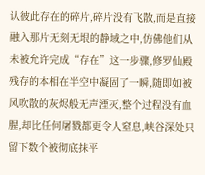认彼此存在的碎片,碎片没有飞散,而是直接融入那片无刻无垠的静域之中,仿佛他们从未被允许完成“存在”这一步骤,修罗仙殿残存的本相在半空中凝固了一瞬,随即如被风吹散的灰烬般无声湮灭,整个过程没有血腥,却比任何屠戮都更令人窒息,峡谷深处只留下数个被彻底抹平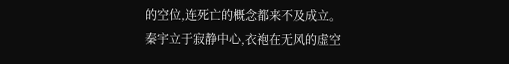的空位,连死亡的概念都来不及成立。
秦宇立于寂静中心,衣袍在无风的虚空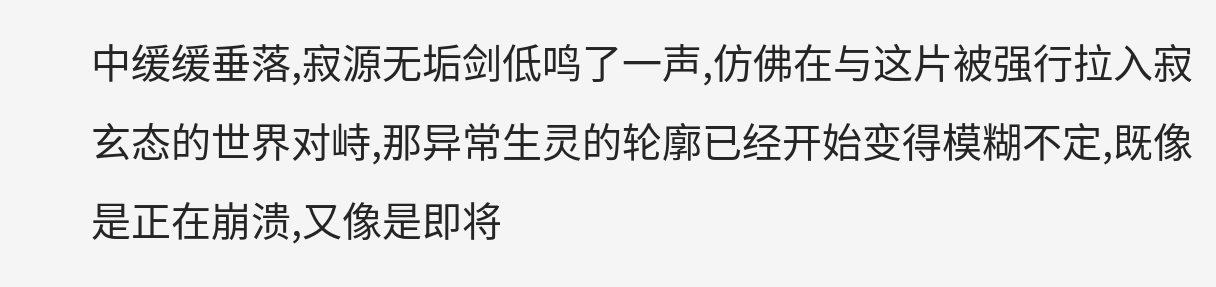中缓缓垂落,寂源无垢剑低鸣了一声,仿佛在与这片被强行拉入寂玄态的世界对峙,那异常生灵的轮廓已经开始变得模糊不定,既像是正在崩溃,又像是即将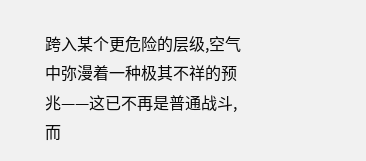跨入某个更危险的层级,空气中弥漫着一种极其不祥的预兆——这已不再是普通战斗,而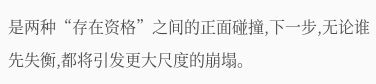是两种“存在资格”之间的正面碰撞,下一步,无论谁先失衡,都将引发更大尺度的崩塌。